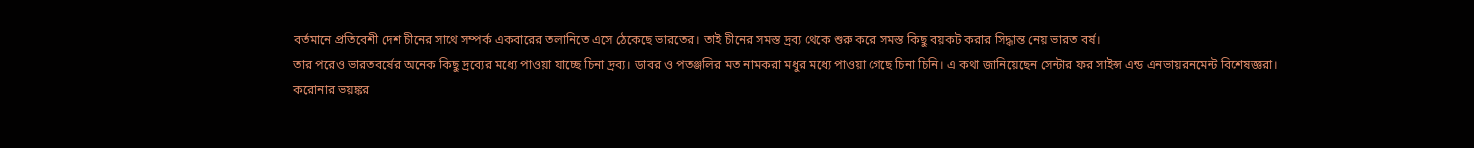বর্তমানে প্রতিবেশী দেশ চীনের সাথে সম্পর্ক একবারের তলানিতে এসে ঠেকেছে ভারতের। তাই চীনের সমস্ত দ্রব্য থেকে শুরু করে সমস্ত কিছু বয়কট করার সিদ্ধান্ত নেয় ভারত বর্ষ।
তার পরেও ভারতবর্ষের অনেক কিছু দ্রব্যের মধ্যে পাওয়া যাচ্ছে চিনা দ্রব্য। ডাবর ও পতঞ্জলির মত নামকরা মধুর মধ্যে পাওয়া গেছে চিনা চিনি। এ কথা জানিয়েছেন সেন্টার ফর সাইন্স এন্ড এনভায়রনমেন্ট বিশেষজ্ঞরা।
করোনার ভয়ঙ্কর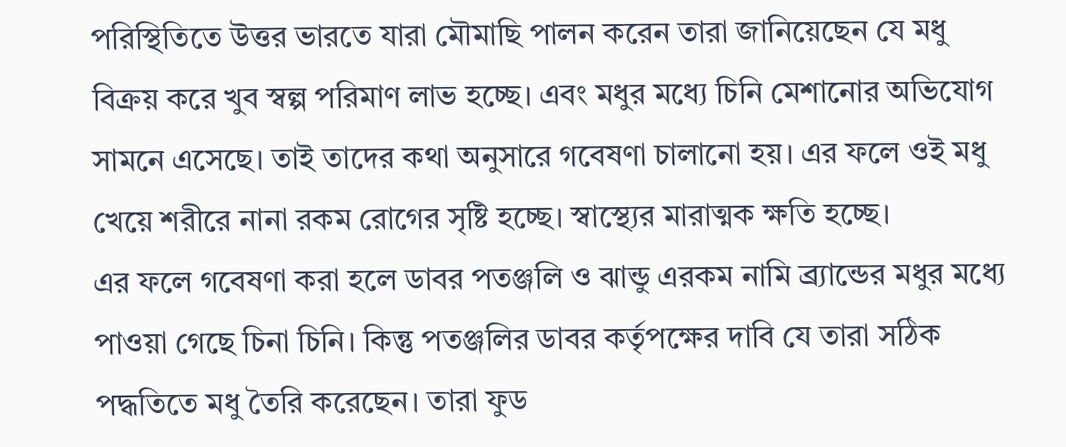পরিস্থিতিতে উত্তর ভারতে যারা মৌমাছি পালন করেন তারা জানিয়েছেন যে মধু বিক্রয় করে খুব স্বল্প পরিমাণ লাভ হচ্ছে। এবং মধুর মধ্যে চিনি মেশানোর অভিযোগ সামনে এসেছে। তাই তাদের কথা অনুসারে গবেষণা চালানো হয়। এর ফলে ওই মধু খেয়ে শরীরে নানা রকম রোগের সৃষ্টি হচ্ছে। স্বাস্থ্যের মারাত্মক ক্ষতি হচ্ছে।
এর ফলে গবেষণা করা হলে ডাবর পতঞ্জলি ও ঝান্ডু এরকম নামি ব্র্যান্ডের মধুর মধ্যে পাওয়া গেছে চিনা চিনি। কিন্তু পতঞ্জলির ডাবর কর্তৃপক্ষের দাবি যে তারা সঠিক পদ্ধতিতে মধু তৈরি করেছেন। তারা ফুড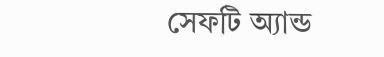সেফটি অ্যান্ড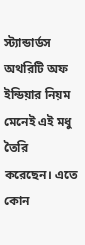স্ট্যান্ডার্ডস অথরিটি অফ ইন্ডিয়ার নিয়ম মেনেই এই মধু তৈরি করেছেন। এতে কোন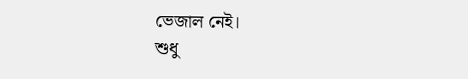ভেজাল নেই।
শুধু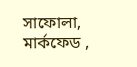সাফোলা, মার্কফেড ,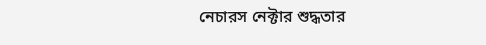নেচারস নেক্টার শুদ্ধতার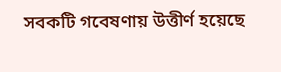সবকটি গবেষণায় উত্তীর্ণ হয়েছে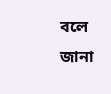বলে জানা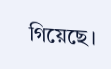গিয়েছে।